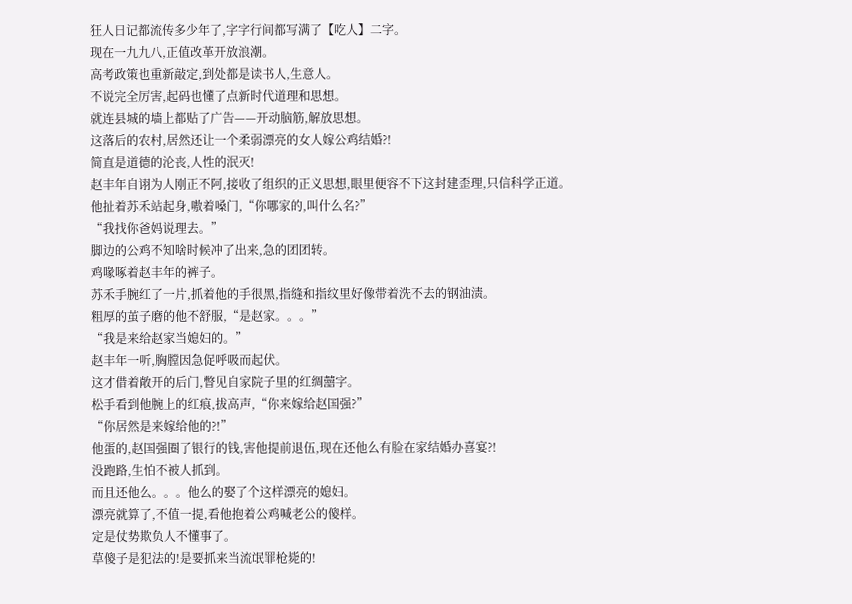狂人日记都流传多少年了,字字行间都写满了【吃人】二字。
现在一九九八,正值改革开放浪潮。
高考政策也重新敲定,到处都是读书人,生意人。
不说完全厉害,起码也懂了点新时代道理和思想。
就连县城的墙上都贴了广告——开动脑筋,解放思想。
这落后的农村,居然还让一个柔弱漂亮的女人嫁公鸡结婚?!
简直是道德的沦丧,人性的泯灭!
赵丰年自诩为人刚正不阿,接收了组织的正义思想,眼里便容不下这封建歪理,只信科学正道。
他扯着苏禾站起身,嗷着嗓门,“你哪家的,叫什么名?”
“我找你爸妈说理去。”
脚边的公鸡不知啥时候冲了出来,急的团团转。
鸡喙啄着赵丰年的裤子。
苏禾手腕红了一片,抓着他的手很黑,指缝和指纹里好像带着洗不去的钢油渍。
粗厚的茧子磨的他不舒服,“是赵家。。。”
“我是来给赵家当媳妇的。”
赵丰年一听,胸膛因急促呼吸而起伏。
这才借着敞开的后门,瞥见自家院子里的红绸囍字。
松手看到他腕上的红痕,拔高声,“你来嫁给赵国强?”
“你居然是来嫁给他的?!”
他蛋的,赵国强圈了银行的钱,害他提前退伍,现在还他么有脸在家结婚办喜宴?!
没跑路,生怕不被人抓到。
而且还他么。。。他么的娶了个这样漂亮的媳妇。
漂亮就算了,不值一提,看他抱着公鸡喊老公的傻样。
定是仗势欺负人不懂事了。
草傻子是犯法的!是要抓来当流氓罪枪毙的!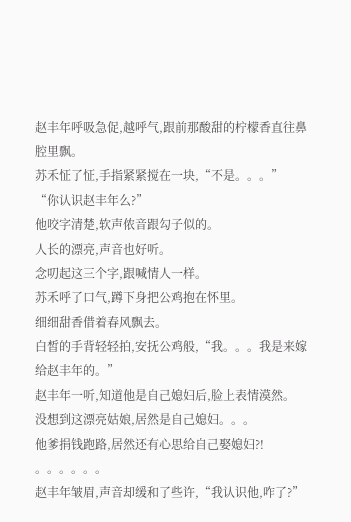赵丰年呼吸急促,越呼气,跟前那酸甜的柠檬香直往鼻腔里飘。
苏禾怔了怔,手指紧紧搅在一块,“不是。。。”
“你认识赵丰年么?”
他咬字清楚,软声侬音跟勾子似的。
人长的漂亮,声音也好听。
念叨起这三个字,跟喊情人一样。
苏禾呼了口气,蹲下身把公鸡抱在怀里。
细细甜香借着春风飘去。
白皙的手背轻轻拍,安抚公鸡般,“我。。。我是来嫁给赵丰年的。”
赵丰年一听,知道他是自己媳妇后,脸上表情漠然。
没想到这漂亮姑娘,居然是自己媳妇。。。
他爹捐钱跑路,居然还有心思给自己娶媳妇?!
。。。。。。
赵丰年皱眉,声音却缓和了些许,“我认识他,咋了?”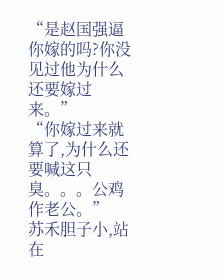“是赵国强逼你嫁的吗?你没见过他为什么还要嫁过来。”
“你嫁过来就算了,为什么还要喊这只臭。。。公鸡作老公。”
苏禾胆子小,站在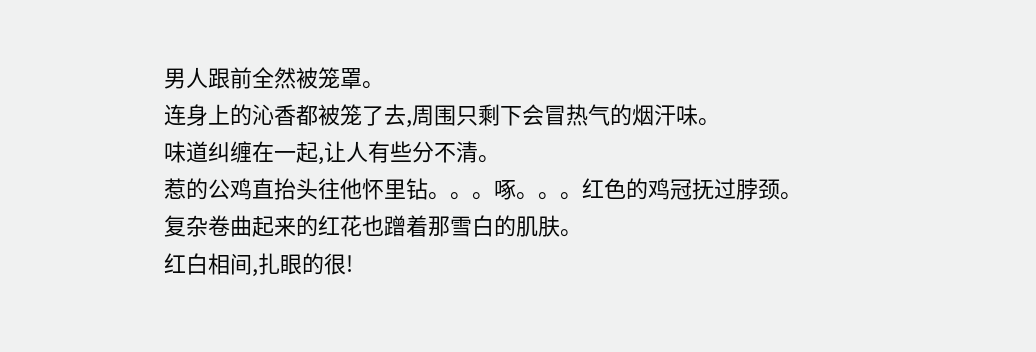男人跟前全然被笼罩。
连身上的沁香都被笼了去,周围只剩下会冒热气的烟汗味。
味道纠缠在一起,让人有些分不清。
惹的公鸡直抬头往他怀里钻。。。啄。。。红色的鸡冠抚过脖颈。
复杂卷曲起来的红花也蹭着那雪白的肌肤。
红白相间,扎眼的很!